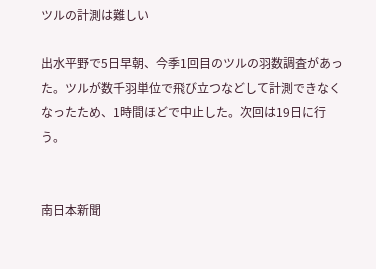ツルの計測は難しい

出水平野で5日早朝、今季1回目のツルの羽数調査があった。ツルが数千羽単位で飛び立つなどして計測できなくなったため、1時間ほどで中止した。次回は19日に行う。


南日本新聞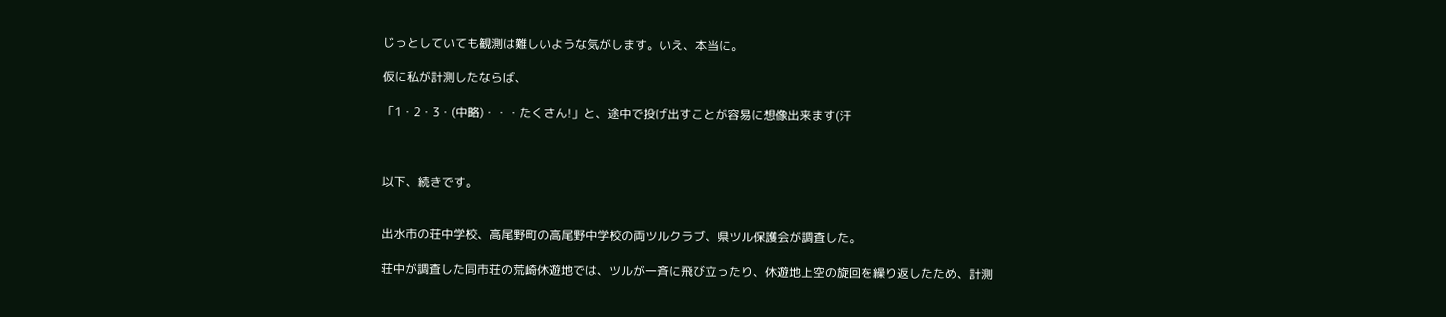じっとしていても観測は難しいような気がします。いえ、本当に。

仮に私が計測したならば、

「1・2・3・(中略)・・・たくさん!」と、途中で投げ出すことが容易に想像出来ます(汗



以下、続きです。


出水市の荘中学校、高尾野町の高尾野中学校の両ツルクラブ、県ツル保護会が調査した。

荘中が調査した同市荘の荒崎休遊地では、ツルが一斉に飛び立ったり、休遊地上空の旋回を繰り返したため、計測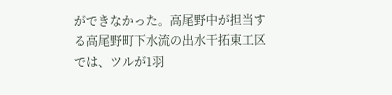ができなかった。高尾野中が担当する高尾野町下水流の出水干拓東工区では、ツルが1羽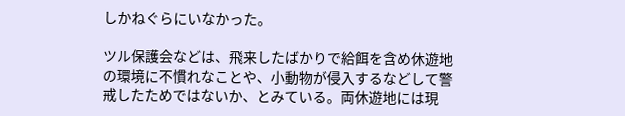しかねぐらにいなかった。

ツル保護会などは、飛来したばかりで給餌を含め休遊地の環境に不慣れなことや、小動物が侵入するなどして警戒したためではないか、とみている。両休遊地には現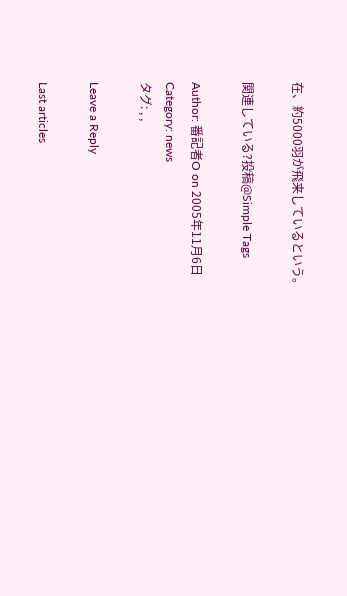在、約5000羽が飛来しているという。

関連している?投稿@Simple Tags

Author: 番記者O on 2005年11月6日
Category: news
タグ: , ,

Leave a Reply

Last articles